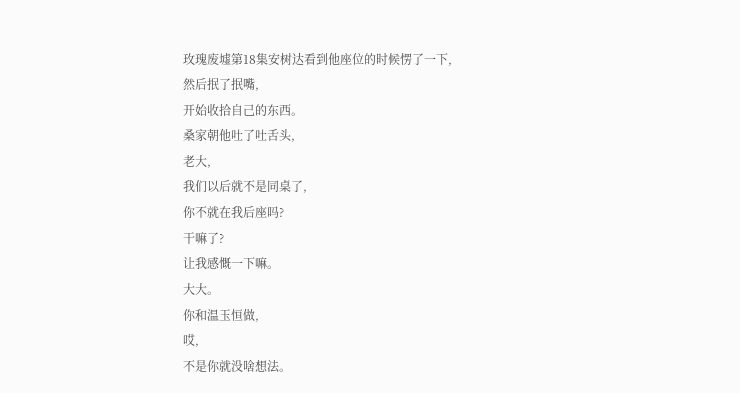玫瑰废墟第18集安树达看到他座位的时候愣了一下,
然后抿了抿嘴,
开始收拾自己的东西。
桑家朝他吐了吐舌头,
老大,
我们以后就不是同桌了,
你不就在我后座吗?
干嘛了?
让我感慨一下嘛。
大大。
你和温玉恒做,
哎,
不是你就没啥想法。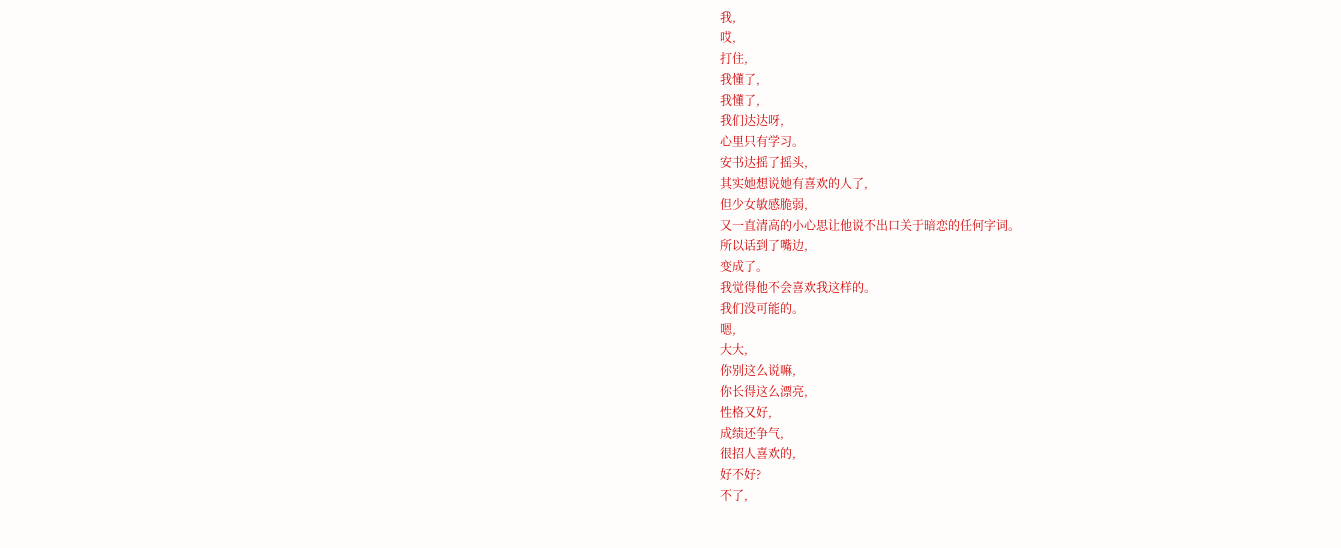我,
哎,
打住,
我懂了,
我懂了,
我们达达呀,
心里只有学习。
安书达摇了摇头,
其实她想说她有喜欢的人了,
但少女敏感脆弱,
又一直清高的小心思让他说不出口关于暗恋的任何字词。
所以话到了嘴边,
变成了。
我觉得他不会喜欢我这样的。
我们没可能的。
嗯,
大大,
你别这么说嘛,
你长得这么漂亮,
性格又好,
成绩还争气,
很招人喜欢的,
好不好?
不了,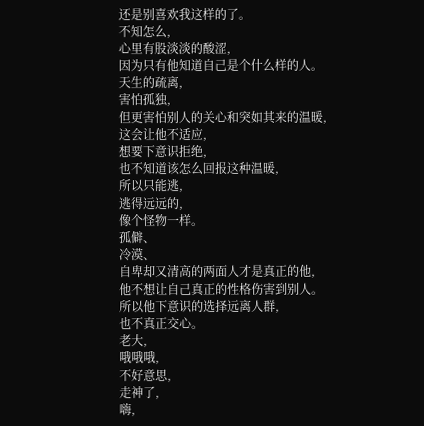还是别喜欢我这样的了。
不知怎么,
心里有股淡淡的酸涩,
因为只有他知道自己是个什么样的人。
天生的疏离,
害怕孤独,
但更害怕别人的关心和突如其来的温暖,
这会让他不适应,
想要下意识拒绝,
也不知道该怎么回报这种温暖,
所以只能逃,
逃得远远的,
像个怪物一样。
孤僻、
冷漠、
自卑却又清高的两面人才是真正的他,
他不想让自己真正的性格伤害到别人。
所以他下意识的选择远离人群,
也不真正交心。
老大,
哦哦哦,
不好意思,
走神了,
嗨,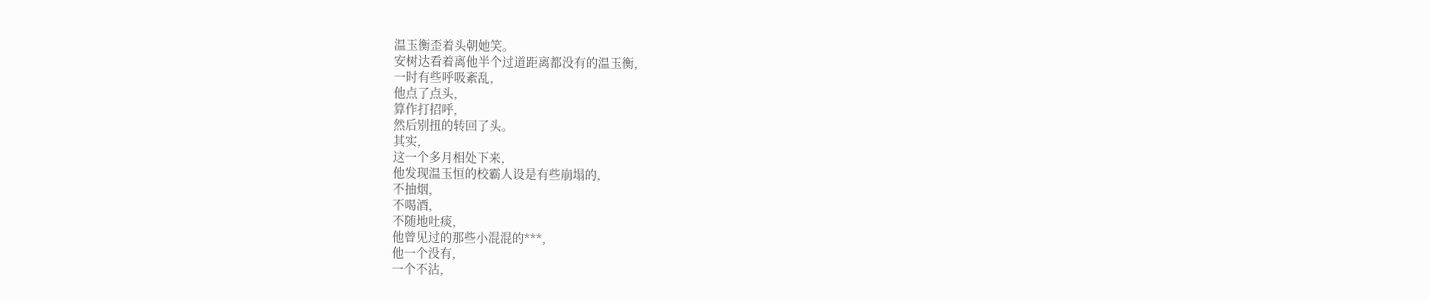温玉衡歪着头朝她笑。
安树达看着离他半个过道距离都没有的温玉衡,
一时有些呼吸紊乱,
他点了点头,
算作打招呼,
然后别扭的转回了头。
其实,
这一个多月相处下来,
他发现温玉恒的校霸人设是有些崩塌的,
不抽烟,
不喝酒,
不随地吐痰,
他曾见过的那些小混混的***,
他一个没有,
一个不沾,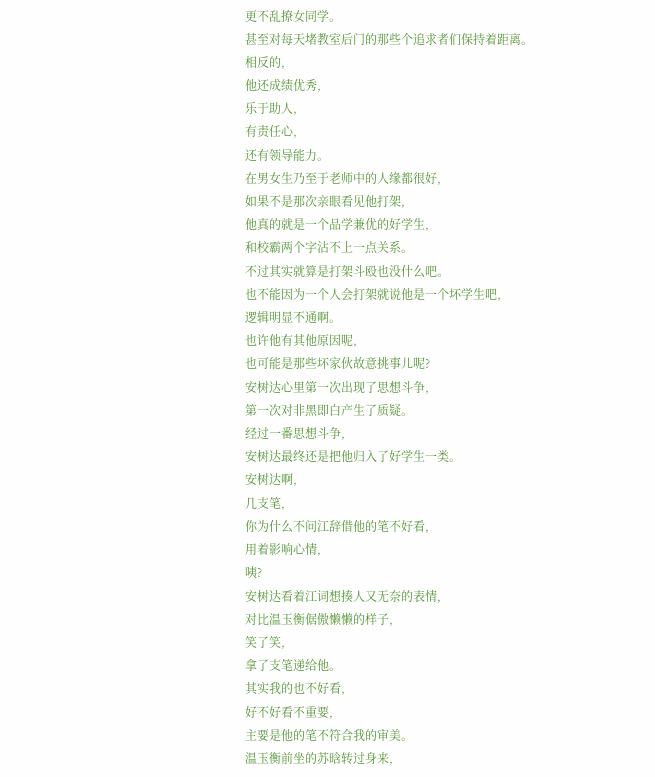更不乱撩女同学。
甚至对每天堵教室后门的那些个追求者们保持着距离。
相反的,
他还成绩优秀,
乐于助人,
有责任心,
还有领导能力。
在男女生乃至于老师中的人缘都很好,
如果不是那次亲眼看见他打架,
他真的就是一个品学兼优的好学生,
和校霸两个字沾不上一点关系。
不过其实就算是打架斗殴也没什么吧。
也不能因为一个人会打架就说他是一个坏学生吧,
逻辑明显不通啊。
也许他有其他原因呢,
也可能是那些坏家伙故意挑事儿呢?
安树达心里第一次出现了思想斗争,
第一次对非黑即白产生了质疑。
经过一番思想斗争,
安树达最终还是把他归入了好学生一类。
安树达啊,
几支笔,
你为什么不问江辞借他的笔不好看,
用着影响心情,
咦?
安树达看着江词想揍人又无奈的表情,
对比温玉衡倨傲懒懒的样子,
笑了笑,
拿了支笔递给他。
其实我的也不好看,
好不好看不重要,
主要是他的笔不符合我的审美。
温玉衡前坐的苏晗转过身来,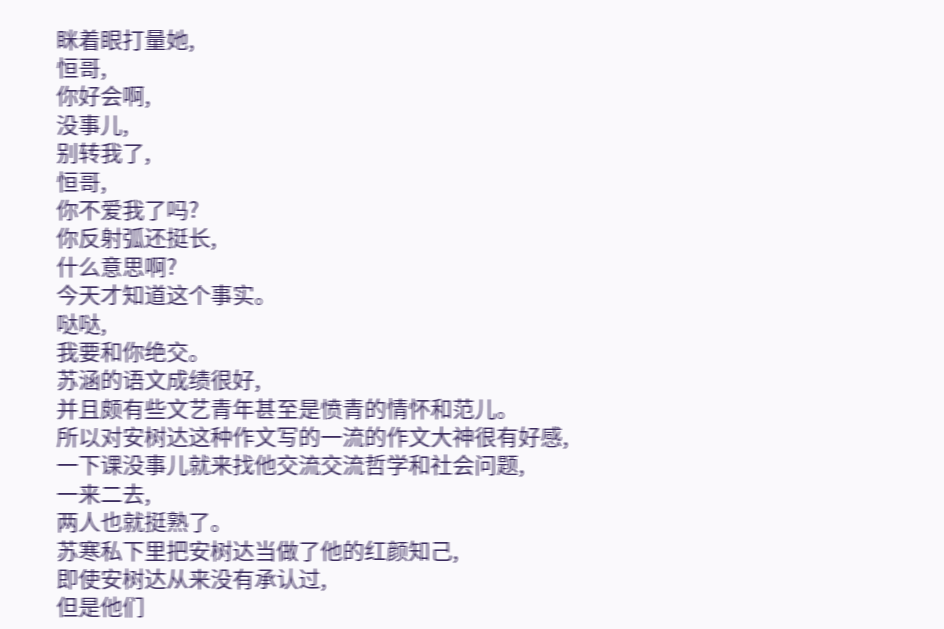眯着眼打量她,
恒哥,
你好会啊,
没事儿,
别转我了,
恒哥,
你不爱我了吗?
你反射弧还挺长,
什么意思啊?
今天才知道这个事实。
哒哒,
我要和你绝交。
苏涵的语文成绩很好,
并且颇有些文艺青年甚至是愤青的情怀和范儿。
所以对安树达这种作文写的一流的作文大神很有好感,
一下课没事儿就来找他交流交流哲学和社会问题,
一来二去,
两人也就挺熟了。
苏寒私下里把安树达当做了他的红颜知己,
即使安树达从来没有承认过,
但是他们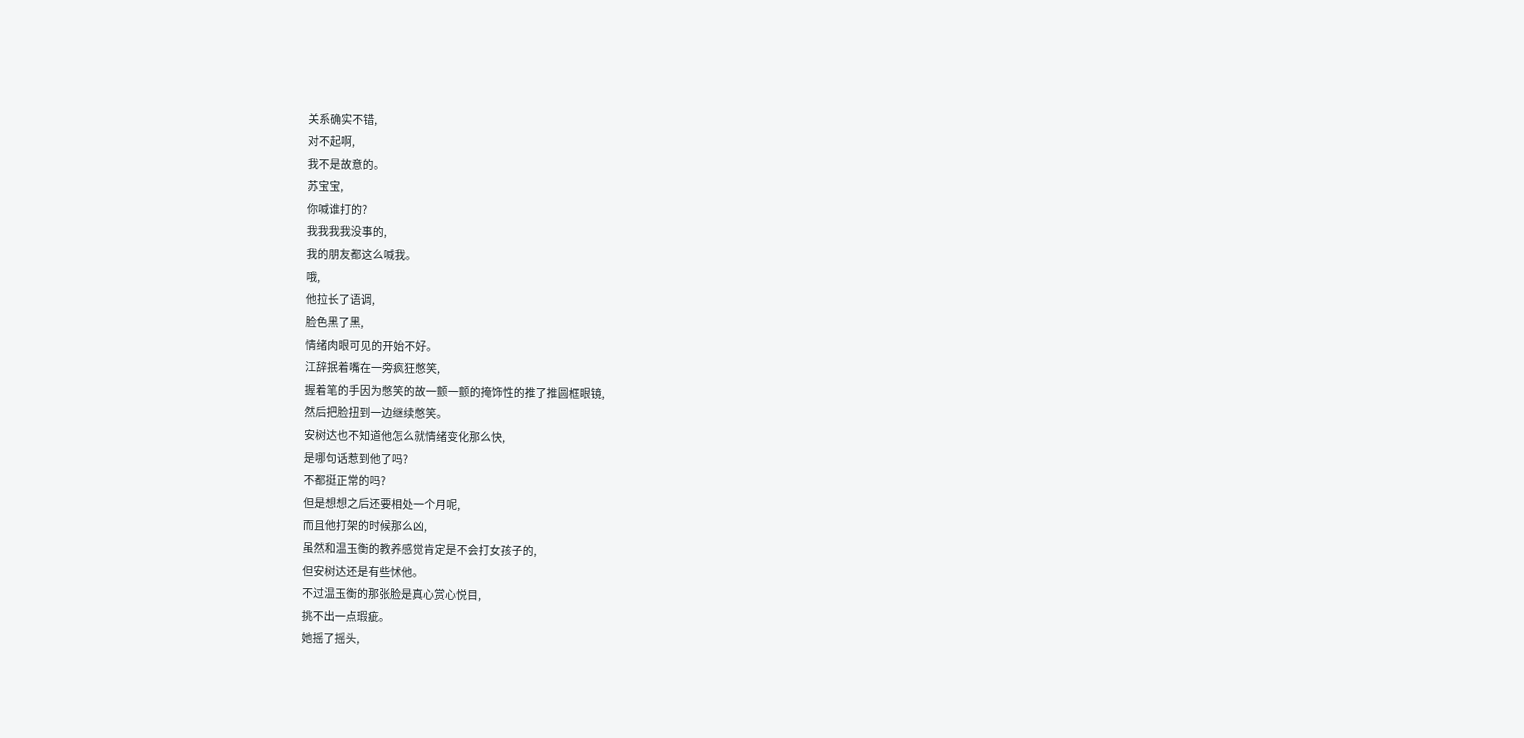关系确实不错,
对不起啊,
我不是故意的。
苏宝宝,
你喊谁打的?
我我我我没事的,
我的朋友都这么喊我。
哦,
他拉长了语调,
脸色黑了黑,
情绪肉眼可见的开始不好。
江辞抿着嘴在一旁疯狂憋笑,
握着笔的手因为憋笑的故一颤一颤的掩饰性的推了推圆框眼镜,
然后把脸扭到一边继续憋笑。
安树达也不知道他怎么就情绪变化那么快,
是哪句话惹到他了吗?
不都挺正常的吗?
但是想想之后还要相处一个月呢,
而且他打架的时候那么凶,
虽然和温玉衡的教养感觉肯定是不会打女孩子的,
但安树达还是有些怵他。
不过温玉衡的那张脸是真心赏心悦目,
挑不出一点瑕疵。
她摇了摇头,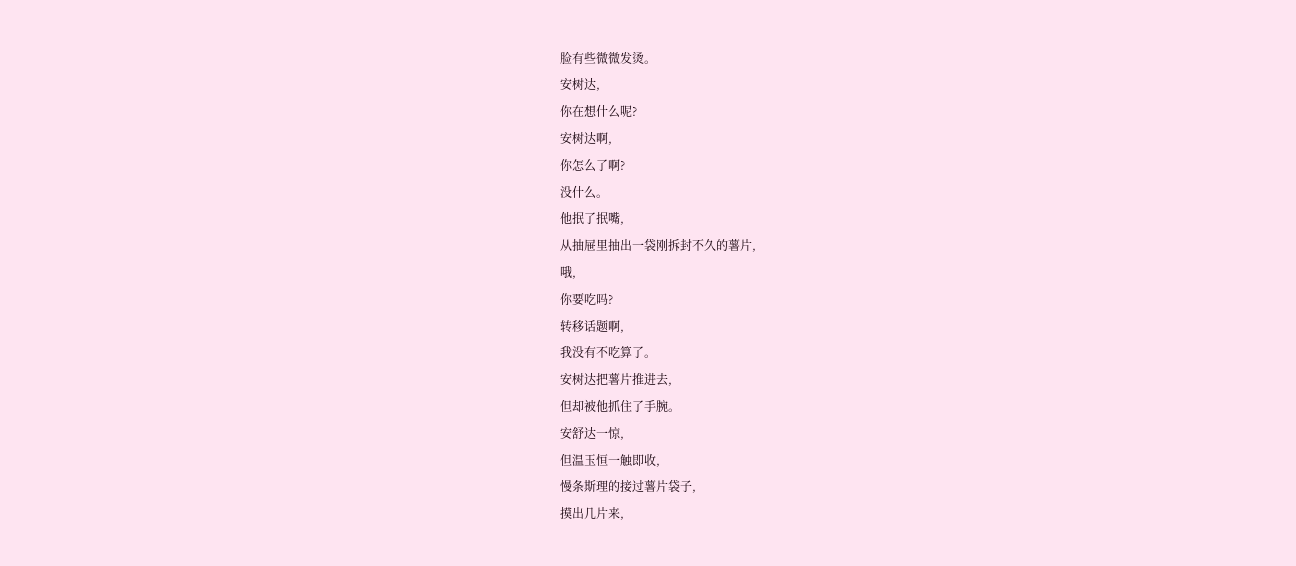脸有些微微发烫。
安树达,
你在想什么呢?
安树达啊,
你怎么了啊?
没什么。
他抿了抿嘴,
从抽屉里抽出一袋刚拆封不久的薯片,
哦,
你要吃吗?
转移话题啊,
我没有不吃算了。
安树达把薯片推进去,
但却被他抓住了手腕。
安舒达一惊,
但温玉恒一触即收,
慢条斯理的接过薯片袋子,
摸出几片来,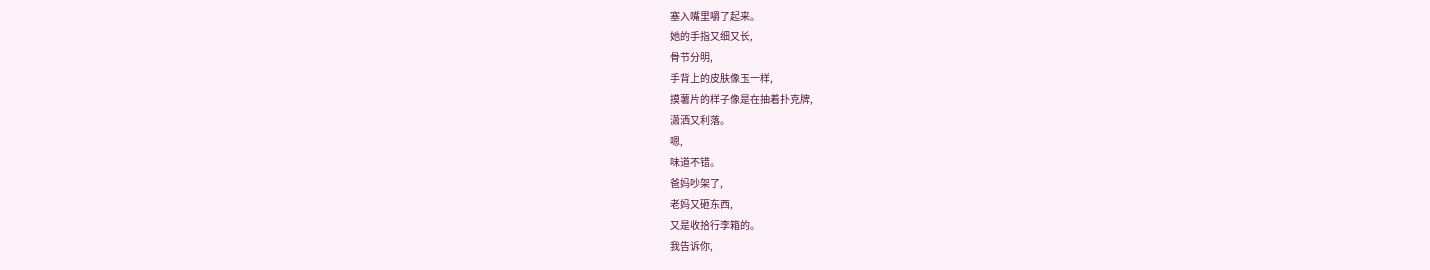塞入嘴里嚼了起来。
她的手指又细又长,
骨节分明,
手背上的皮肤像玉一样,
摸薯片的样子像是在抽着扑克牌,
潇洒又利落。
嗯,
味道不错。
爸妈吵架了,
老妈又砸东西,
又是收拾行李箱的。
我告诉你,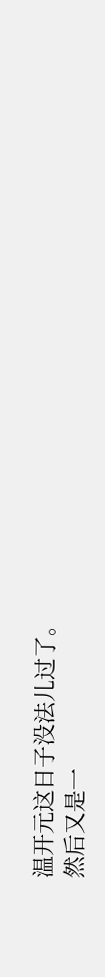温开元这日子没法儿过了。
然后又是一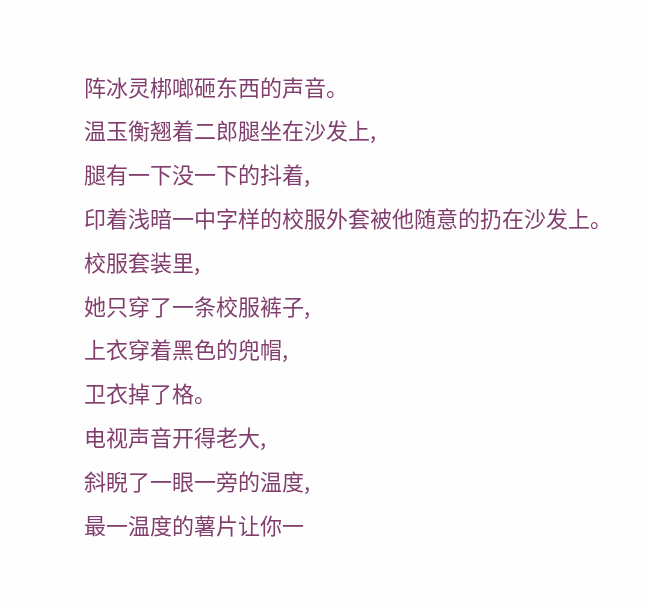阵冰灵梆啷砸东西的声音。
温玉衡翘着二郎腿坐在沙发上,
腿有一下没一下的抖着,
印着浅暗一中字样的校服外套被他随意的扔在沙发上。
校服套装里,
她只穿了一条校服裤子,
上衣穿着黑色的兜帽,
卫衣掉了格。
电视声音开得老大,
斜睨了一眼一旁的温度,
最一温度的薯片让你一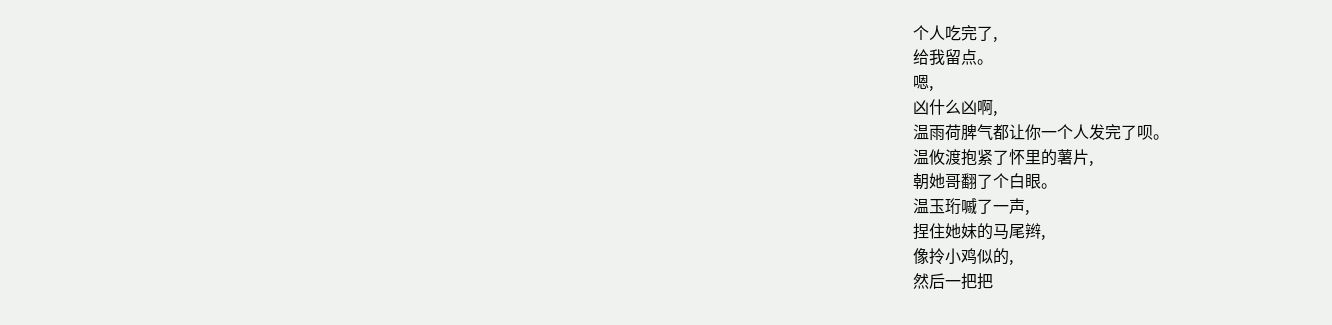个人吃完了,
给我留点。
嗯,
凶什么凶啊,
温雨荷脾气都让你一个人发完了呗。
温攸渡抱紧了怀里的薯片,
朝她哥翻了个白眼。
温玉珩嘁了一声,
捏住她妹的马尾辫,
像拎小鸡似的,
然后一把把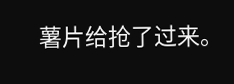薯片给抢了过来。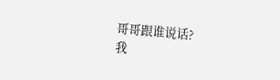哥哥跟谁说话?
我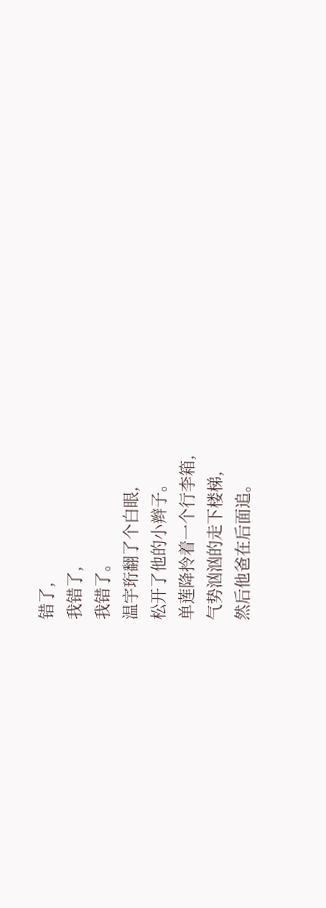错了,
我错了,
我错了。
温宇珩翻了个白眼,
松开了他的小辫子。
单莲降拎着一个行李箱,
气势汹汹的走下楼梯,
然后他爸在后面追。